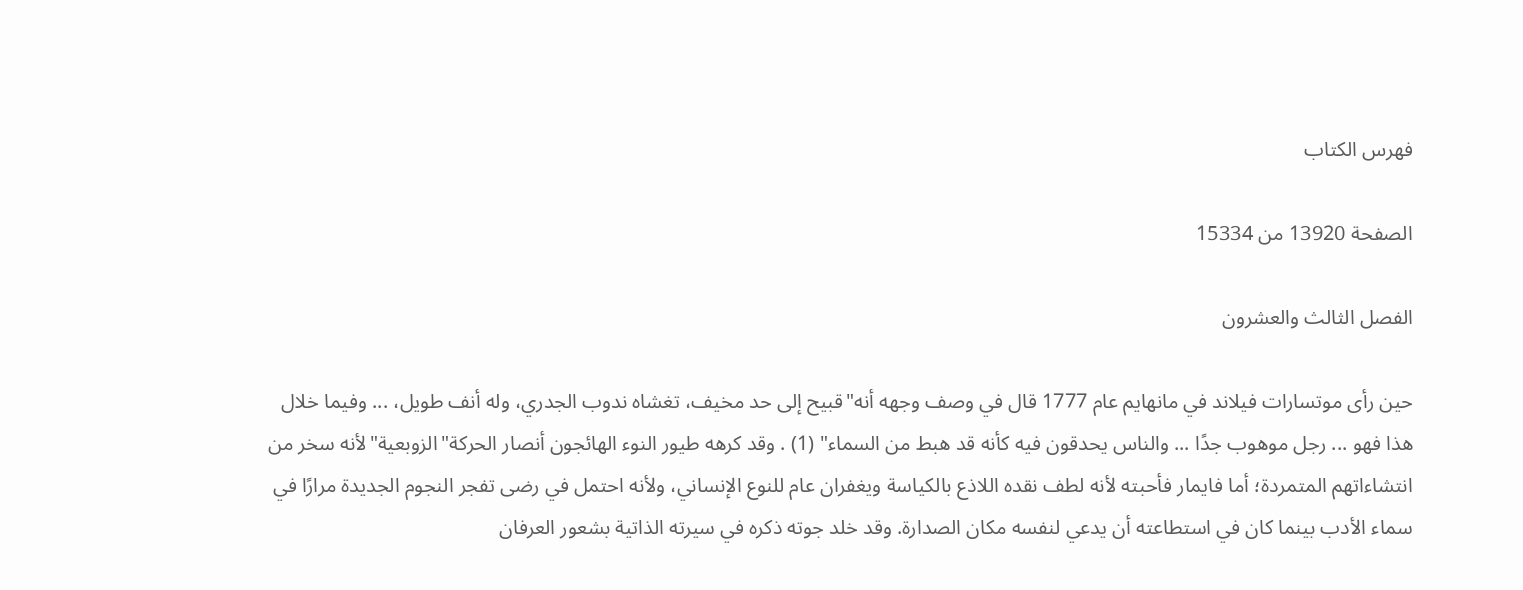فهرس الكتاب

الصفحة 13920 من 15334

الفصل الثالث والعشرون

حين رأى موتسارات فيلاند في مانهايم عام 1777 قال في وصف وجهه أنه"قبيح إلى حد مخيف، تغشاه ندوب الجدري، وله أنف طويل، ... وفيما خلال هذا فهو ... رجل موهوب جدًا ... والناس يحدقون فيه كأنه قد هبط من السماء" (1) . وقد كرهه طيور النوء الهائجون أنصار الحركة"الزوبعية"لأنه سخر من انتشاءاتهم المتمردة؛ أما فايمار فأحبته لأنه لطف نقده اللاذع بالكياسة ويغفران عام للنوع الإنساني، ولأنه احتمل في رضى تفجر النجوم الجديدة مرارًا في سماء الأدب بينما كان في استطاعته أن يدعي لنفسه مكان الصدارة. وقد خلد جوته ذكره في سيرته الذاتية بشعور العرفان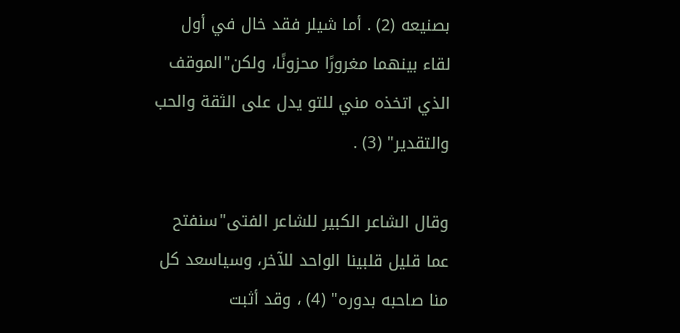بصنيعه (2) . أما شيلر فقد خال في أول لقاء بينهما مغرورًا محزونًا، ولكن"الموقف الذي اتخذه مني للتو يدل على الثقة والحب والتقدير" (3) .

وقال الشاعر الكبير للشاعر الفتى"سنفتح عما قليل قلبينا الواحد للآخر، وسياسعد كل منا صاحبه بدوره" (4) ، وقد أثبت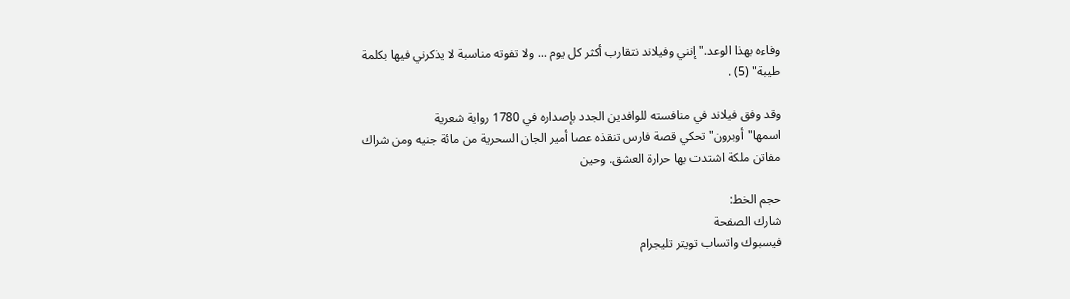وفاءه بهذا الوعد."إنني وفيلاند نتقارب أكثر كل يوم ... ولا تفوته مناسبة لا يذكرني فيها بكلمة طيبة" (5) .

وقد وفق فيلاند في منافسته للوافدين الجدد بإصداره في 1780 رواية شعرية اسمها"أوبرون"تحكي قصة فارس تنقذه عصا أمير الجان السحرية من مائة جنيه ومن شراك مفاتن ملكة اشتدت بها حرارة العشق. وحين

حجم الخط:
شارك الصفحة
فيسبوك واتساب تويتر تليجرام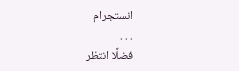انستجرام
. . .
فضلًا انتظر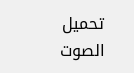تحميل الصوت